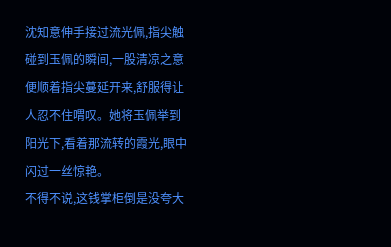沈知意伸手接过流光佩,指尖触碰到玉佩的瞬间,一股清凉之意便顺着指尖蔓延开来,舒服得让人忍不住喟叹。她将玉佩举到阳光下,看着那流转的霞光,眼中闪过一丝惊艳。
不得不说,这钱掌柜倒是没夸大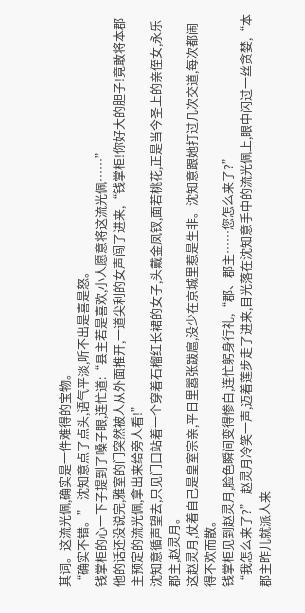其词。这流光佩,确实是一件难得的宝物。
“确实不错。” 沈知意点了点头,语气平淡,听不出是喜是怒。
钱掌柜的心一下子提到了嗓子眼,连忙道:“县主若是喜欢,小人愿意将这流光佩……”
他的话还没说完,雅室的门突然被人从外面推开,一道尖利的女声闯了进来,“钱掌柜!你好大的胆子!竟敢将本郡主预定的流光佩,拿出来给旁人看!”
沈知意循声望去,只见门口站着一个穿着石榴红长裙的女子,头戴金凤钗,面若桃花,正是当今圣上的亲侄女,永乐郡主,赵灵月。
这赵灵月,仗着自己是皇室宗亲,平日里嚣张跋扈,没少在京城里惹是生非。沈知意跟她打过几次交道,每次都闹得不欢而散。
钱掌柜见到赵灵月,脸色瞬间变得惨白,连忙躬身行礼,“郡、郡主……您怎么来了?”
“我怎么来了?” 赵灵月冷笑一声,迈着莲步走了进来,目光落在沈知意手中的流光佩上,眼中闪过一丝贪婪,“本郡主昨儿就派人来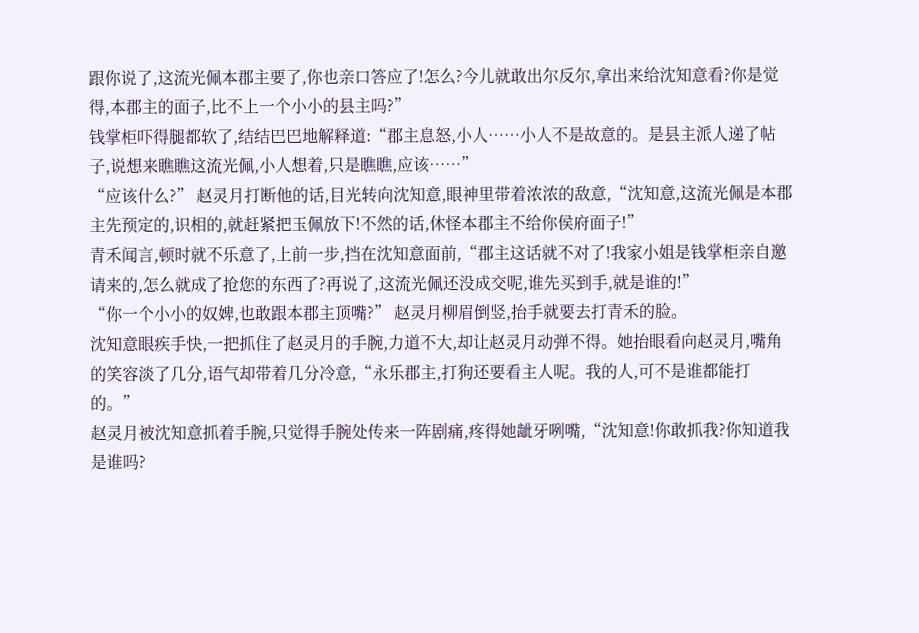跟你说了,这流光佩本郡主要了,你也亲口答应了!怎么?今儿就敢出尔反尔,拿出来给沈知意看?你是觉得,本郡主的面子,比不上一个小小的县主吗?”
钱掌柜吓得腿都软了,结结巴巴地解释道:“郡主息怒,小人……小人不是故意的。是县主派人递了帖子,说想来瞧瞧这流光佩,小人想着,只是瞧瞧,应该……”
“应该什么?” 赵灵月打断他的话,目光转向沈知意,眼神里带着浓浓的敌意,“沈知意,这流光佩是本郡主先预定的,识相的,就赶紧把玉佩放下!不然的话,休怪本郡主不给你侯府面子!”
青禾闻言,顿时就不乐意了,上前一步,挡在沈知意面前,“郡主这话就不对了!我家小姐是钱掌柜亲自邀请来的,怎么就成了抢您的东西了?再说了,这流光佩还没成交呢,谁先买到手,就是谁的!”
“你一个小小的奴婢,也敢跟本郡主顶嘴?” 赵灵月柳眉倒竖,抬手就要去打青禾的脸。
沈知意眼疾手快,一把抓住了赵灵月的手腕,力道不大,却让赵灵月动弹不得。她抬眼看向赵灵月,嘴角的笑容淡了几分,语气却带着几分冷意,“永乐郡主,打狗还要看主人呢。我的人,可不是谁都能打的。”
赵灵月被沈知意抓着手腕,只觉得手腕处传来一阵剧痛,疼得她龇牙咧嘴,“沈知意!你敢抓我?你知道我是谁吗?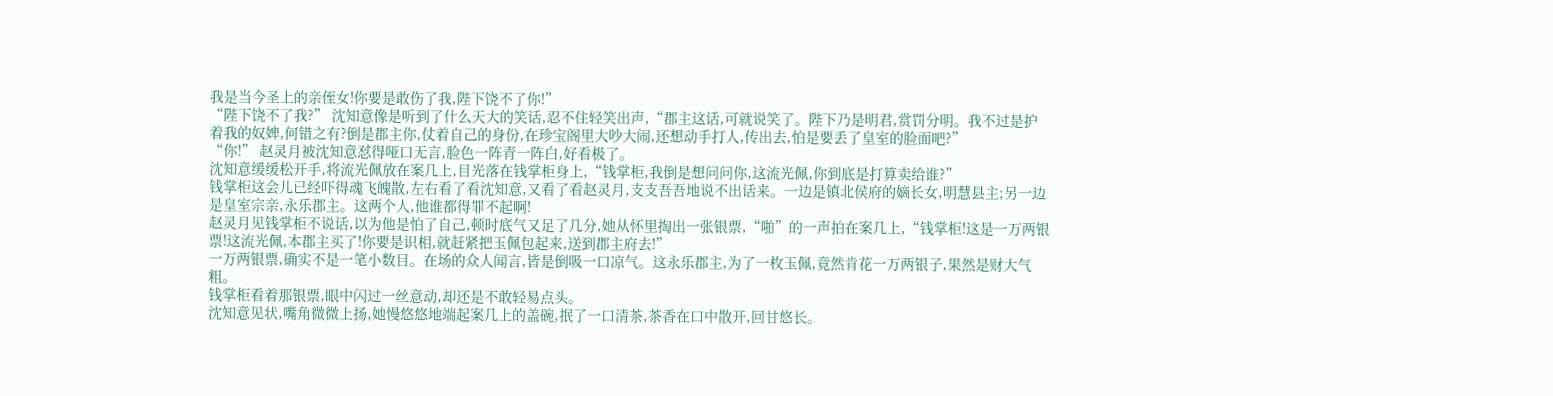我是当今圣上的亲侄女!你要是敢伤了我,陛下饶不了你!”
“陛下饶不了我?” 沈知意像是听到了什么天大的笑话,忍不住轻笑出声,“郡主这话,可就说笑了。陛下乃是明君,赏罚分明。我不过是护着我的奴婢,何错之有?倒是郡主你,仗着自己的身份,在珍宝阁里大吵大闹,还想动手打人,传出去,怕是要丢了皇室的脸面吧?”
“你!” 赵灵月被沈知意怼得哑口无言,脸色一阵青一阵白,好看极了。
沈知意缓缓松开手,将流光佩放在案几上,目光落在钱掌柜身上,“钱掌柜,我倒是想问问你,这流光佩,你到底是打算卖给谁?”
钱掌柜这会儿已经吓得魂飞魄散,左右看了看沈知意,又看了看赵灵月,支支吾吾地说不出话来。一边是镇北侯府的嫡长女,明慧县主;另一边是皇室宗亲,永乐郡主。这两个人,他谁都得罪不起啊!
赵灵月见钱掌柜不说话,以为他是怕了自己,顿时底气又足了几分,她从怀里掏出一张银票,“啪”的一声拍在案几上,“钱掌柜!这是一万两银票!这流光佩,本郡主买了!你要是识相,就赶紧把玉佩包起来,送到郡主府去!”
一万两银票,确实不是一笔小数目。在场的众人闻言,皆是倒吸一口凉气。这永乐郡主,为了一枚玉佩,竟然肯花一万两银子,果然是财大气粗。
钱掌柜看着那银票,眼中闪过一丝意动,却还是不敢轻易点头。
沈知意见状,嘴角微微上扬,她慢悠悠地端起案几上的盖碗,抿了一口清茶,茶香在口中散开,回甘悠长。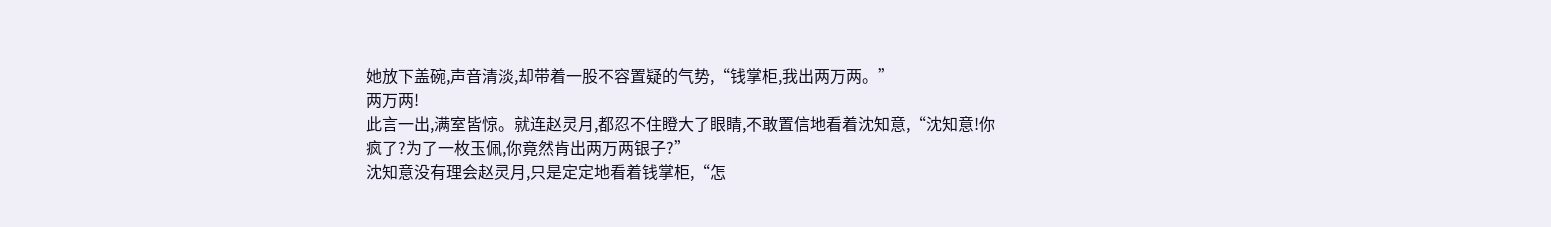她放下盖碗,声音清淡,却带着一股不容置疑的气势,“钱掌柜,我出两万两。”
两万两!
此言一出,满室皆惊。就连赵灵月,都忍不住瞪大了眼睛,不敢置信地看着沈知意,“沈知意!你疯了?为了一枚玉佩,你竟然肯出两万两银子?”
沈知意没有理会赵灵月,只是定定地看着钱掌柜,“怎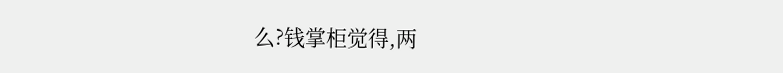么?钱掌柜觉得,两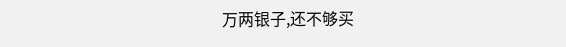万两银子,还不够买